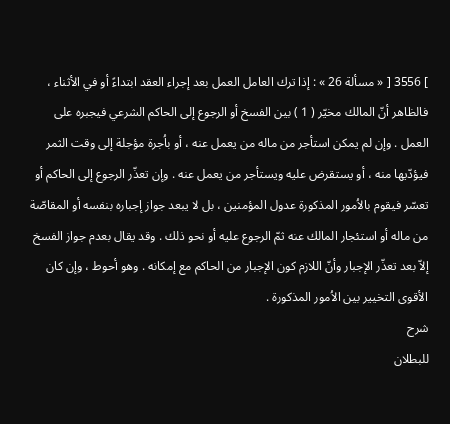] 3556 [ « مسألة 26 » : إذا ترك العامل العمل بعد إجراء العقد ابتداءً أو في الأثناء ، فالظاهر أنّ المالك مخيّر ( 1 ) بين الفسخ أو الرجوع إلى الحاكم الشرعي فيجبره على العمل . وإن لم يمكن استأجر من ماله من يعمل عنه ، أو باُجرة مؤجلة إلى وقت الثمر فيؤدّيها منه ، أو يستقرض عليه ويستأجر من يعمل عنه . وإن تعذّر الرجوع إلى الحاكم أو تعسّر فيقوم بالاُمور المذكورة عدول المؤمنين ، بل لا يبعد جواز إجباره بنفسه أو المقاصّة من ماله أو استئجار المالك عنه ثمّ الرجوع عليه أو نحو ذلك . وقد يقال بعدم جواز الفسخ إلاّ بعد تعذّر الإجبار وأنّ اللازم كون الإجبار من الحاكم مع إمكانه . وهو أحوط ، وإن كان الأقوى التخيير بين الاُمور المذكورة .
شرح
للبطلان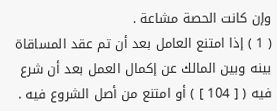وإن كانت الحصة مشاعة .
( 1 ) إذا امتنع العامل بعد أن تم عقد المساقاة بينه وبين المالك عن إكمال العمل بعد أن شرع فيه ( [ 104 ] ) أو امتنع من أصل الشروع فيه .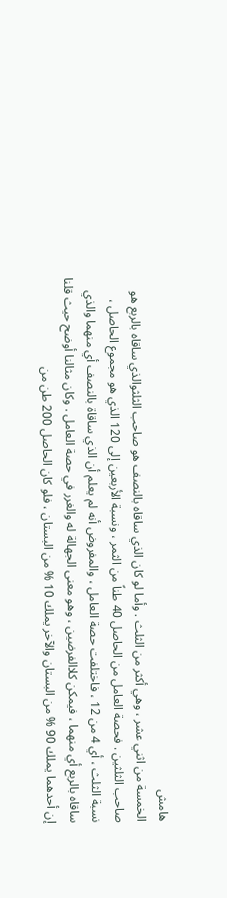هامش
الخمسة من اثني عشر ، وهي أكثر من الثلث . وأما لو كان الذي ساقاه بالنصف هو صاحب الثلثوالذي ساقاه بالربع هو صاحب الثلثين . فحصة العامل من الحاصل 40 طناً من الثمر ، ونسبة الأربعين إلى 120 الذي هو مجموع الحاصل ، نسبة الثلث ، أي 4 من 12 ، فاختلفت حصة العامل ، والمفروض أنه لم يعلم أن الذي ساقاة بالنصف أي منهما والذي ساقاه بالربع أي منهما ، فيمكن كلاالفرضين ، وهو معنى الجهالة له والغرر في حصة العامل . وكان مثالنا أوضح حيث قلنا إن أحدهما يملك 90 % من البستان والآخر يملك 10 % من البستان ، فلو كان الحاصل 200 طن من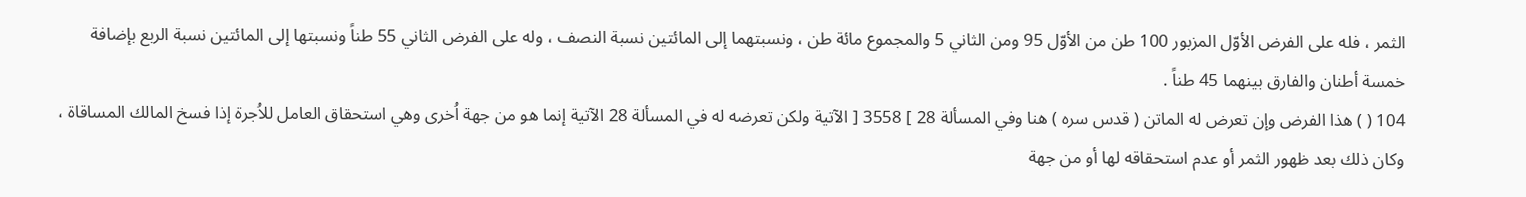الثمر ، فله على الفرض الأوّل المزبور 100 طن من الأوّل 95 ومن الثاني 5 والمجموع مائة طن ، ونسبتهما إلى المائتين نسبة النصف ، وله على الفرض الثاني 55 طناً ونسبتها إلى المائتين نسبة الربع بإضافة خمسة أطنان والفارق بينهما 45 طناً .
104 ( ) هذا الفرض وإن تعرض له الماتن ( قدس سره ) هنا وفي المسألة 28 ] 3558 [ الآتية ولكن تعرضه له في المسألة 28 الآتية إنما هو من جهة اُخرى وهي استحقاق العامل للاُجرة إذا فسخ المالك المساقاة ، وكان ذلك بعد ظهور الثمر أو عدم استحقاقه لها أو من جهة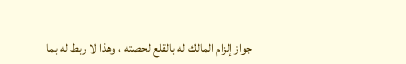جواز إلزام المالك له بالقلع لحصته ، وهذا لا ربط له بما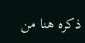ذكره هنا من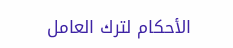الأحكام لترك العامل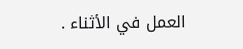العمل في الأثناء .